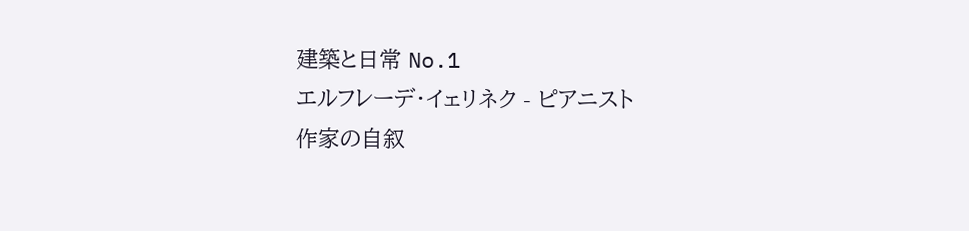建築と日常 No.1
エルフレーデ・イェリネク - ピアニスト
作家の自叙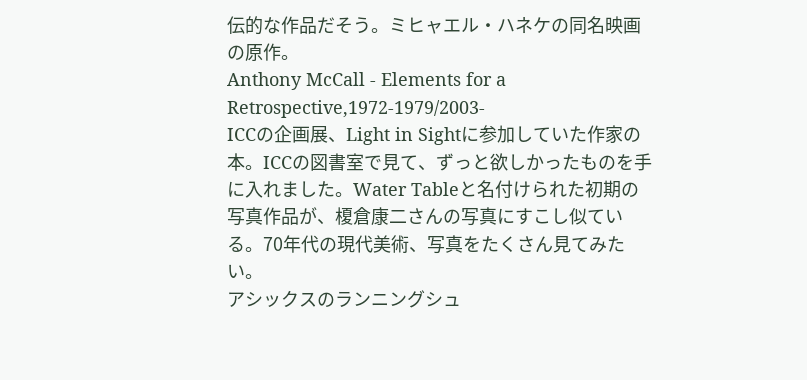伝的な作品だそう。ミヒャエル・ハネケの同名映画の原作。
Anthony McCall - Elements for a Retrospective,1972-1979/2003-
ICCの企画展、Light in Sightに参加していた作家の本。ICCの図書室で見て、ずっと欲しかったものを手に入れました。Water Tableと名付けられた初期の写真作品が、榎倉康二さんの写真にすこし似ている。70年代の現代美術、写真をたくさん見てみたい。
アシックスのランニングシュ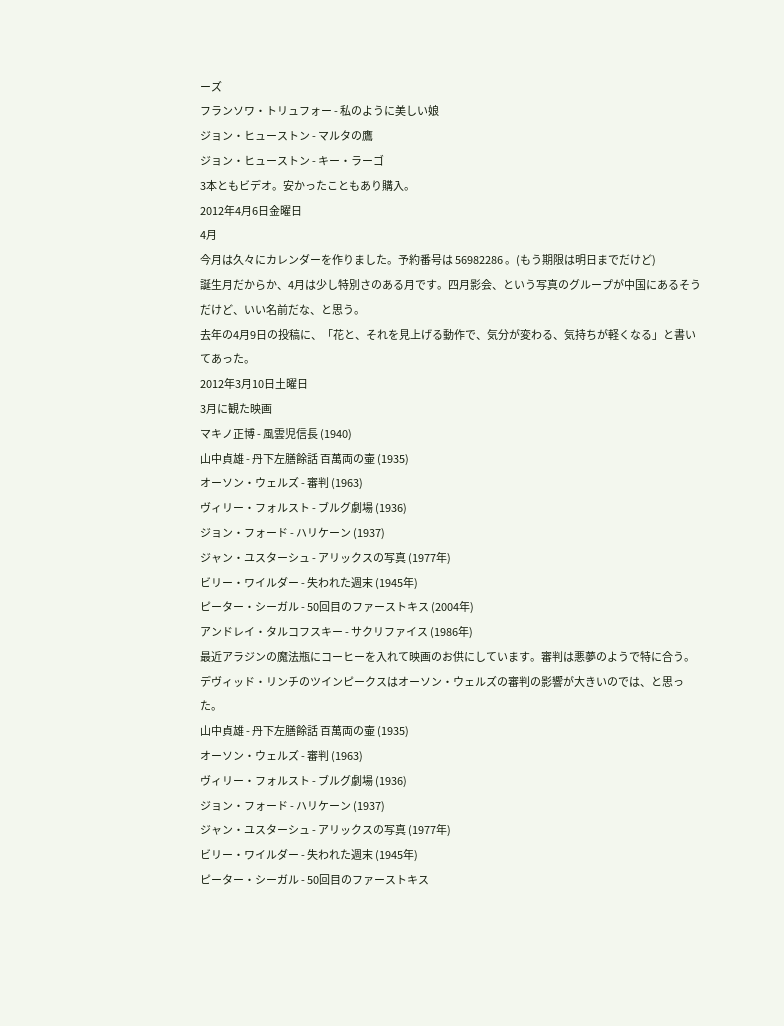ーズ
フランソワ・トリュフォー - 私のように美しい娘
ジョン・ヒューストン - マルタの鷹
ジョン・ヒューストン - キー・ラーゴ
3本ともビデオ。安かったこともあり購入。
2012年4月6日金曜日
4月
今月は久々にカレンダーを作りました。予約番号は 56982286 。(もう期限は明日までだけど)
誕生月だからか、4月は少し特別さのある月です。四月影会、という写真のグループが中国にあるそうだけど、いい名前だな、と思う。
去年の4月9日の投稿に、「花と、それを見上げる動作で、気分が変わる、気持ちが軽くなる」と書いてあった。
2012年3月10日土曜日
3月に観た映画
マキノ正博 - 風雲児信長 (1940)
山中貞雄 - 丹下左膳餘話 百萬両の壷 (1935)
オーソン・ウェルズ - 審判 (1963)
ヴィリー・フォルスト - ブルグ劇場 (1936)
ジョン・フォード - ハリケーン (1937)
ジャン・ユスターシュ - アリックスの写真 (1977年)
ビリー・ワイルダー - 失われた週末 (1945年)
ピーター・シーガル - 50回目のファーストキス (2004年)
アンドレイ・タルコフスキー - サクリファイス (1986年)
最近アラジンの魔法瓶にコーヒーを入れて映画のお供にしています。審判は悪夢のようで特に合う。
デヴィッド・リンチのツインピークスはオーソン・ウェルズの審判の影響が大きいのでは、と思った。
山中貞雄 - 丹下左膳餘話 百萬両の壷 (1935)
オーソン・ウェルズ - 審判 (1963)
ヴィリー・フォルスト - ブルグ劇場 (1936)
ジョン・フォード - ハリケーン (1937)
ジャン・ユスターシュ - アリックスの写真 (1977年)
ビリー・ワイルダー - 失われた週末 (1945年)
ピーター・シーガル - 50回目のファーストキス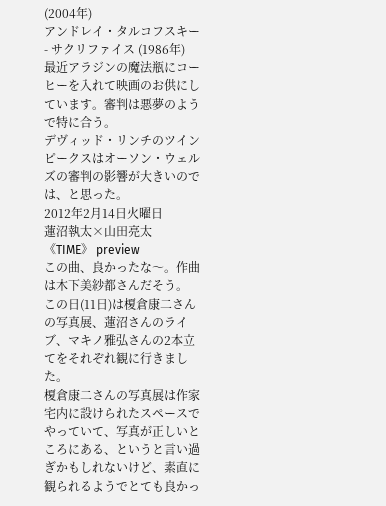(2004年)
アンドレイ・タルコフスキー - サクリファイス (1986年)
最近アラジンの魔法瓶にコーヒーを入れて映画のお供にしています。審判は悪夢のようで特に合う。
デヴィッド・リンチのツインピークスはオーソン・ウェルズの審判の影響が大きいのでは、と思った。
2012年2月14日火曜日
蓮沼執太×山田亮太 《TIME》 preview
この曲、良かったな〜。作曲は木下美紗都さんだそう。
この日(11日)は榎倉康二さんの写真展、蓮沼さんのライブ、マキノ雅弘さんの2本立てをそれぞれ観に行きました。
榎倉康二さんの写真展は作家宅内に設けられたスペースでやっていて、写真が正しいところにある、というと言い過ぎかもしれないけど、素直に観られるようでとても良かっ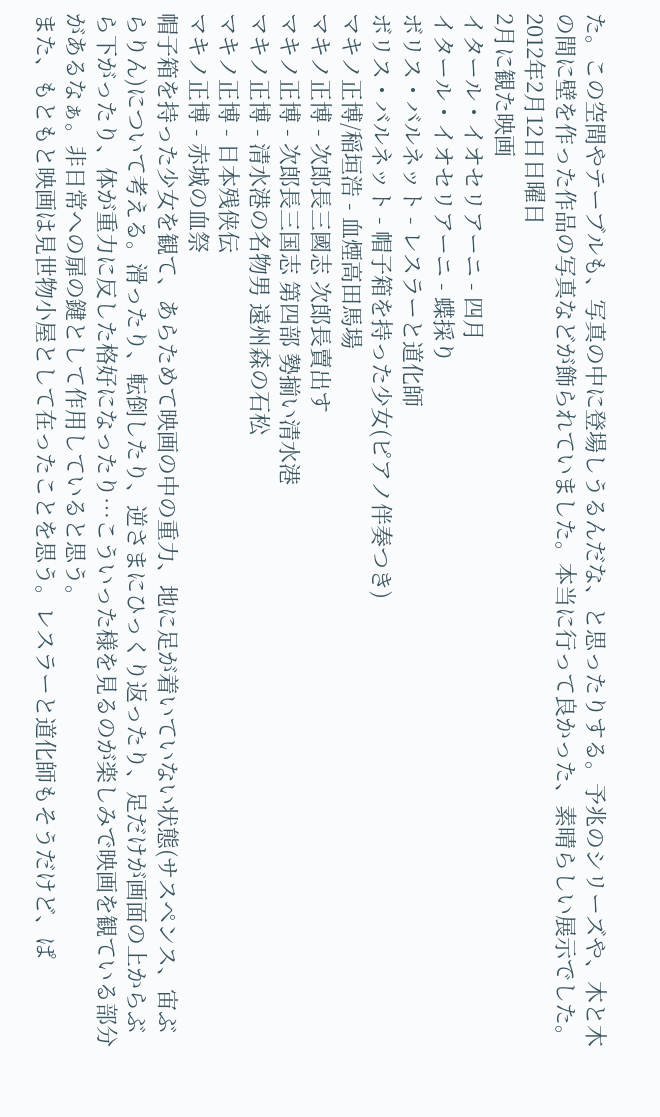た。この空間やテーブルも、写真の中に登場しうるんだな、と思ったりする。予兆のシリーズや、木と木の間に壁を作った作品の写真などが飾られていました。本当に行って良かった、素晴らしい展示でした。
2012年2月12日日曜日
2月に観た映画
イタール・イオセリアーニ - 四月
イタール・イオセリアーニ - 蝶採り
ボリス・バルネット - レスラーと道化師
ボリス・バルネット - 帽子箱を持った少女(ピアノ伴奏つき)
マキノ正博/稲垣浩 - 血煙高田馬場
マキノ正博 - 次郎長三國志 次郎長賣出す
マキノ正博 - 次郎長三国志 第四部 勢揃い清水港
マキノ正博 - 清水港の名物男 遠州森の石松
マキノ正博 - 日本残侠伝
マキノ正博 - 赤城の血祭
帽子箱を持った少女を観て、あらためて映画の中の重力、地に足が着いていない状態(サスペンス、宙ぶらりん)について考える。滑ったり、転倒したり、逆さまにひっくり返ったり、足だけが画面の上からぶら下がったり、体が重力に反した格好になったり…こういった様を見るのが楽しみで映画を観ている部分があるなぁ。非日常への扉の鍵として作用していると思う。
また、もともと映画は見世物小屋として在ったことを思う。レスラーと道化師もそうだけど、ぱ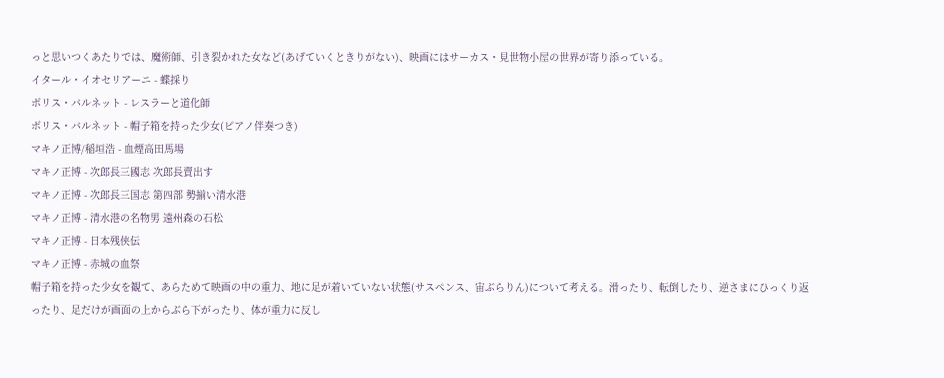っと思いつくあたりでは、魔術師、引き裂かれた女など(あげていくときりがない)、映画にはサーカス・見世物小屋の世界が寄り添っている。
イタール・イオセリアーニ - 蝶採り
ボリス・バルネット - レスラーと道化師
ボリス・バルネット - 帽子箱を持った少女(ピアノ伴奏つき)
マキノ正博/稲垣浩 - 血煙高田馬場
マキノ正博 - 次郎長三國志 次郎長賣出す
マキノ正博 - 次郎長三国志 第四部 勢揃い清水港
マキノ正博 - 清水港の名物男 遠州森の石松
マキノ正博 - 日本残侠伝
マキノ正博 - 赤城の血祭
帽子箱を持った少女を観て、あらためて映画の中の重力、地に足が着いていない状態(サスペンス、宙ぶらりん)について考える。滑ったり、転倒したり、逆さまにひっくり返ったり、足だけが画面の上からぶら下がったり、体が重力に反し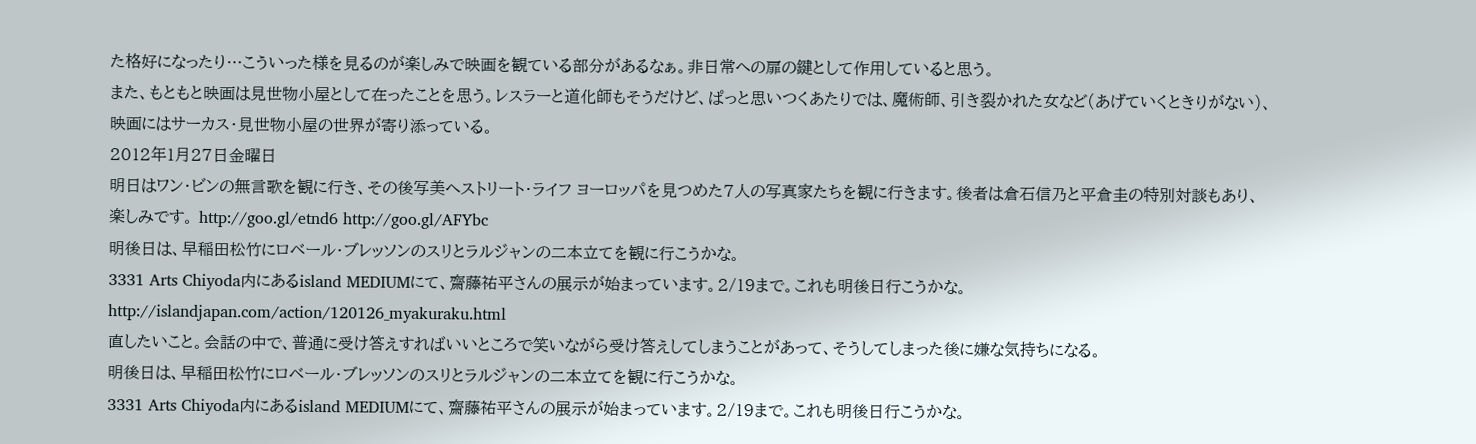た格好になったり…こういった様を見るのが楽しみで映画を観ている部分があるなぁ。非日常への扉の鍵として作用していると思う。
また、もともと映画は見世物小屋として在ったことを思う。レスラーと道化師もそうだけど、ぱっと思いつくあたりでは、魔術師、引き裂かれた女など(あげていくときりがない)、映画にはサーカス・見世物小屋の世界が寄り添っている。
2012年1月27日金曜日
明日はワン・ビンの無言歌を観に行き、その後写美へストリート・ライフ ヨーロッパを見つめた7人の写真家たちを観に行きます。後者は倉石信乃と平倉圭の特別対談もあり、楽しみです。 http://goo.gl/etnd6 http://goo.gl/AFYbc
明後日は、早稲田松竹にロベール・ブレッソンのスリとラルジャンの二本立てを観に行こうかな。
3331 Arts Chiyoda内にあるisland MEDIUMにて、齋藤祐平さんの展示が始まっています。2/19まで。これも明後日行こうかな。
http://islandjapan.com/action/120126_myakuraku.html
直したいこと。会話の中で、普通に受け答えすればいいところで笑いながら受け答えしてしまうことがあって、そうしてしまった後に嫌な気持ちになる。
明後日は、早稲田松竹にロベール・ブレッソンのスリとラルジャンの二本立てを観に行こうかな。
3331 Arts Chiyoda内にあるisland MEDIUMにて、齋藤祐平さんの展示が始まっています。2/19まで。これも明後日行こうかな。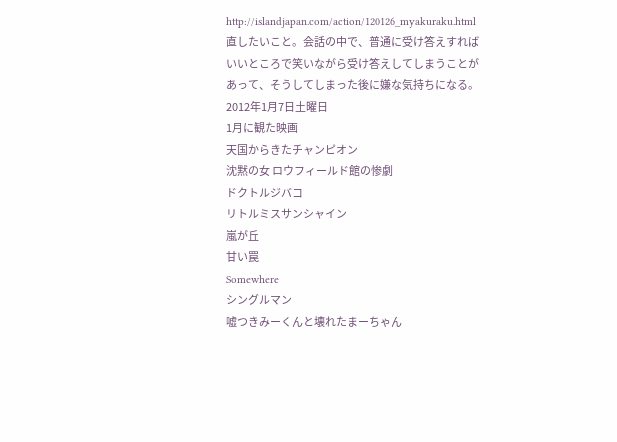http://islandjapan.com/action/120126_myakuraku.html
直したいこと。会話の中で、普通に受け答えすればいいところで笑いながら受け答えしてしまうことがあって、そうしてしまった後に嫌な気持ちになる。
2012年1月7日土曜日
1月に観た映画
天国からきたチャンピオン
沈黙の女 ロウフィールド館の惨劇
ドクトルジバコ
リトルミスサンシャイン
嵐が丘
甘い罠
Somewhere
シングルマン
嘘つきみーくんと壊れたまーちゃん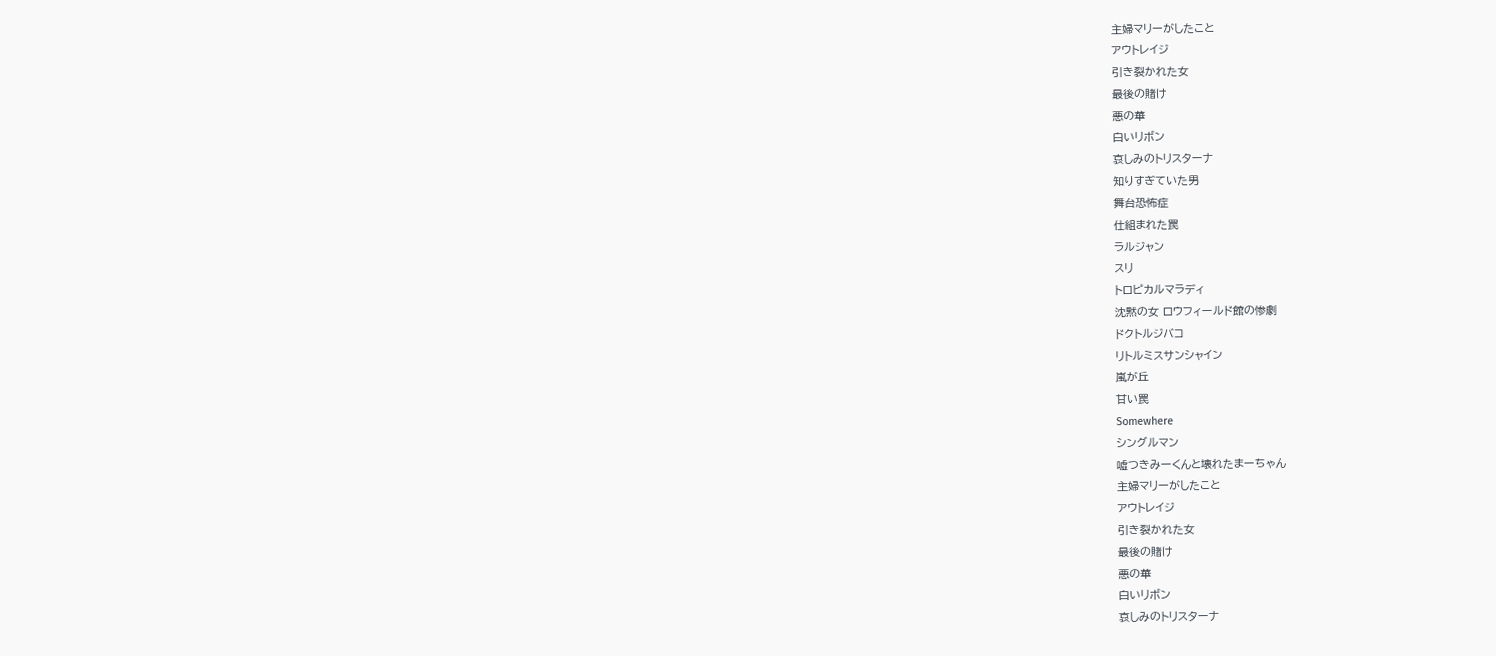主婦マリーがしたこと
アウトレイジ
引き裂かれた女
最後の賭け
悪の華
白いリボン
哀しみのトリスターナ
知りすぎていた男
舞台恐怖症
仕組まれた罠
ラルジャン
スリ
トロピカルマラディ
沈黙の女 ロウフィールド館の惨劇
ドクトルジバコ
リトルミスサンシャイン
嵐が丘
甘い罠
Somewhere
シングルマン
嘘つきみーくんと壊れたまーちゃん
主婦マリーがしたこと
アウトレイジ
引き裂かれた女
最後の賭け
悪の華
白いリボン
哀しみのトリスターナ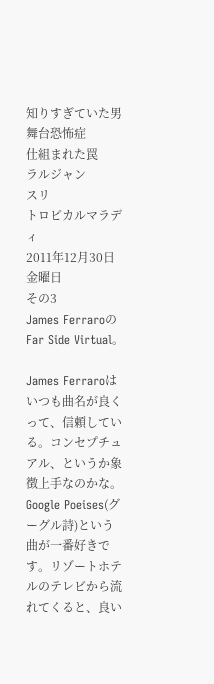知りすぎていた男
舞台恐怖症
仕組まれた罠
ラルジャン
スリ
トロピカルマラディ
2011年12月30日金曜日
その3
James FerraroのFar Side Virtual。

James Ferraroはいつも曲名が良くって、信頼している。コンセプチュアル、というか象徴上手なのかな。Google Poeises(グーグル詩)という曲が一番好きです。リゾートホテルのテレビから流れてくると、良い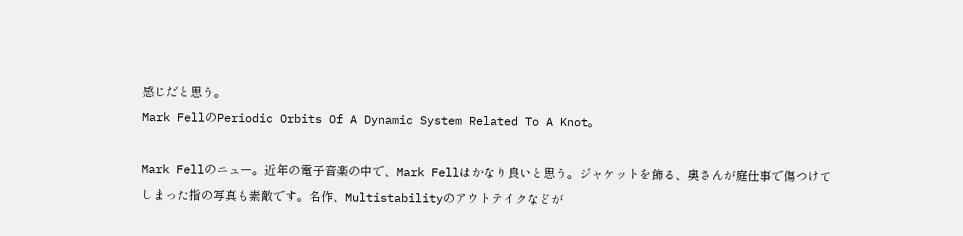感じだと思う。
Mark FellのPeriodic Orbits Of A Dynamic System Related To A Knot。

Mark Fellのニュー。近年の電子音楽の中で、Mark Fellはかなり良いと思う。ジャケットを飾る、奥さんが庭仕事で傷つけてしまった指の写真も素敵です。名作、Multistabilityのアウトテイクなどが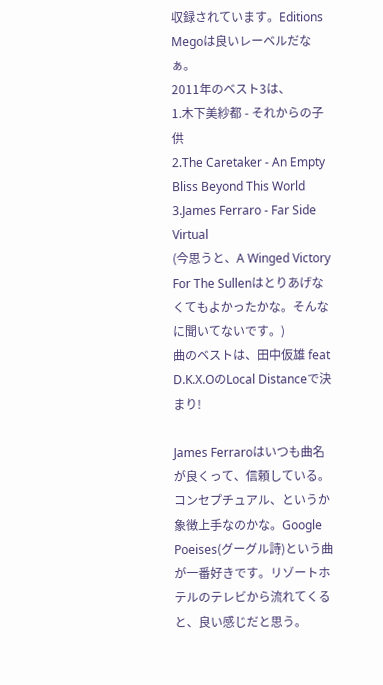収録されています。Editions Megoは良いレーベルだなぁ。
2011年のベスト3は、
1.木下美紗都 - それからの子供
2.The Caretaker - An Empty Bliss Beyond This World
3.James Ferraro - Far Side Virtual
(今思うと、A Winged Victory For The Sullenはとりあげなくてもよかったかな。そんなに聞いてないです。)
曲のベストは、田中仮雄 feat D.K.X.OのLocal Distanceで決まり!

James Ferraroはいつも曲名が良くって、信頼している。コンセプチュアル、というか象徴上手なのかな。Google Poeises(グーグル詩)という曲が一番好きです。リゾートホテルのテレビから流れてくると、良い感じだと思う。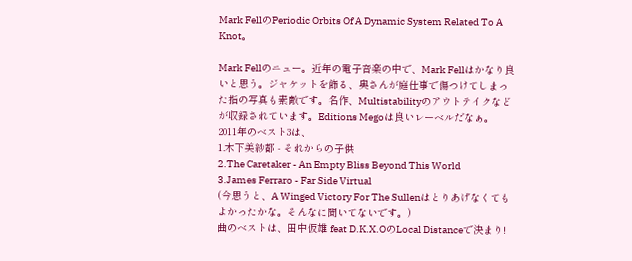Mark FellのPeriodic Orbits Of A Dynamic System Related To A Knot。

Mark Fellのニュー。近年の電子音楽の中で、Mark Fellはかなり良いと思う。ジャケットを飾る、奥さんが庭仕事で傷つけてしまった指の写真も素敵です。名作、Multistabilityのアウトテイクなどが収録されています。Editions Megoは良いレーベルだなぁ。
2011年のベスト3は、
1.木下美紗都 - それからの子供
2.The Caretaker - An Empty Bliss Beyond This World
3.James Ferraro - Far Side Virtual
(今思うと、A Winged Victory For The Sullenはとりあげなくてもよかったかな。そんなに聞いてないです。)
曲のベストは、田中仮雄 feat D.K.X.OのLocal Distanceで決まり!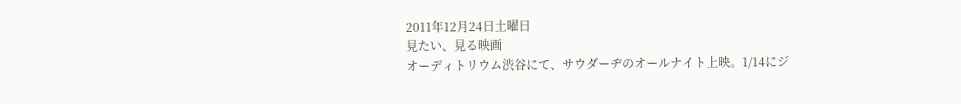2011年12月24日土曜日
見たい、見る映画
オーディトリウム渋谷にて、サウダーヂのオールナイト上映。1/14にジ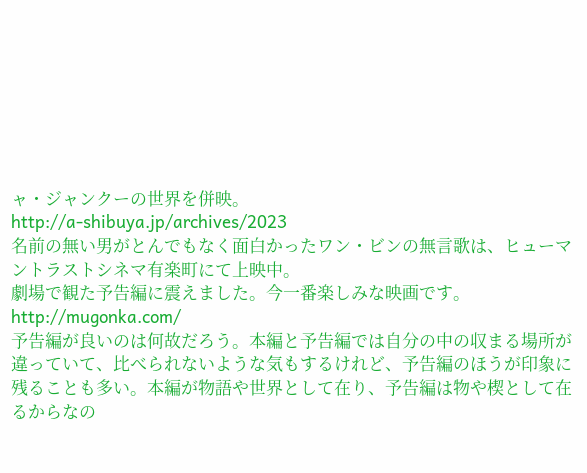ャ・ジャンクーの世界を併映。
http://a-shibuya.jp/archives/2023
名前の無い男がとんでもなく面白かったワン・ビンの無言歌は、ヒューマントラストシネマ有楽町にて上映中。
劇場で観た予告編に震えました。今一番楽しみな映画です。
http://mugonka.com/
予告編が良いのは何故だろう。本編と予告編では自分の中の収まる場所が違っていて、比べられないような気もするけれど、予告編のほうが印象に残ることも多い。本編が物語や世界として在り、予告編は物や楔として在るからなの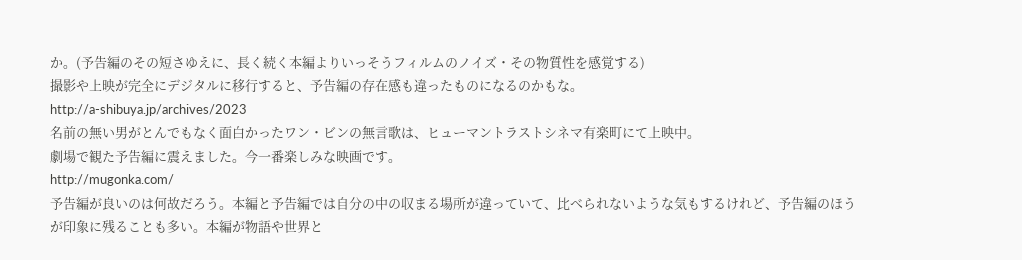か。(予告編のその短さゆえに、長く続く本編よりいっそうフィルムのノイズ・その物質性を感覚する)
撮影や上映が完全にデジタルに移行すると、予告編の存在感も違ったものになるのかもな。
http://a-shibuya.jp/archives/2023
名前の無い男がとんでもなく面白かったワン・ビンの無言歌は、ヒューマントラストシネマ有楽町にて上映中。
劇場で観た予告編に震えました。今一番楽しみな映画です。
http://mugonka.com/
予告編が良いのは何故だろう。本編と予告編では自分の中の収まる場所が違っていて、比べられないような気もするけれど、予告編のほうが印象に残ることも多い。本編が物語や世界と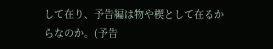して在り、予告編は物や楔として在るからなのか。(予告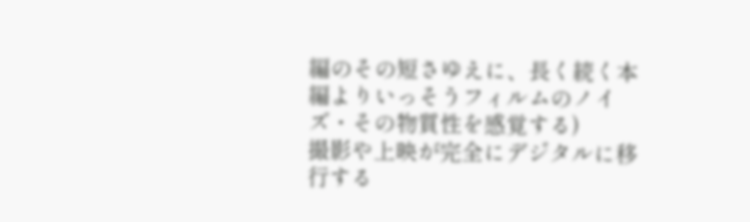編のその短さゆえに、長く続く本編よりいっそうフィルムのノイズ・その物質性を感覚する)
撮影や上映が完全にデジタルに移行する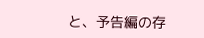と、予告編の存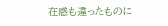在感も違ったものに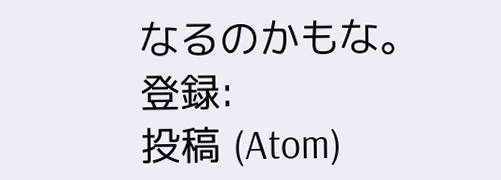なるのかもな。
登録:
投稿 (Atom)